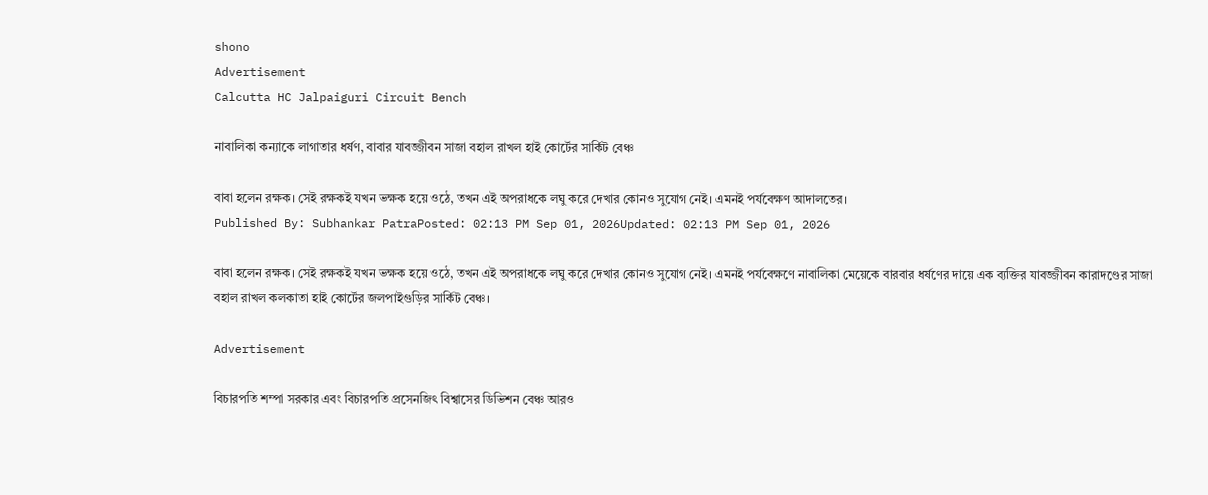shono
Advertisement
Calcutta HC Jalpaiguri Circuit Bench

নাবালিকা কন্যাকে লাগাতার ধর্ষণ, বাবার যাবজ্জীবন সাজা বহাল রাখল হাই কোর্টের সার্কিট বেঞ্চ

বাবা হলেন রক্ষক। সেই রক্ষকই যখন ভক্ষক হয়ে ওঠে, তখন এই অপরাধকে লঘু করে দেখার কোনও সুযোগ নেই। এমনই পর্যবেক্ষণ আদালতের।
Published By: Subhankar PatraPosted: 02:13 PM Sep 01, 2026Updated: 02:13 PM Sep 01, 2026

বাবা হলেন রক্ষক। সেই রক্ষকই যখন ভক্ষক হয়ে ওঠে, তখন এই অপরাধকে লঘু করে দেখার কোনও সুযোগ নেই। এমনই পর্যবেক্ষণে নাবালিকা মেয়েকে বারবার ধর্ষণের দায়ে এক ব্যক্তির যাবজ্জীবন কারাদণ্ডের সাজা বহাল রাখল কলকাতা হাই কোর্টের জলপাইগুড়ির সার্কিট বেঞ্চ।

Advertisement

বিচারপতি শম্পা সরকার এবং বিচারপতি প্রসেনজিৎ বিশ্বাসের ডিভিশন বেঞ্চ আরও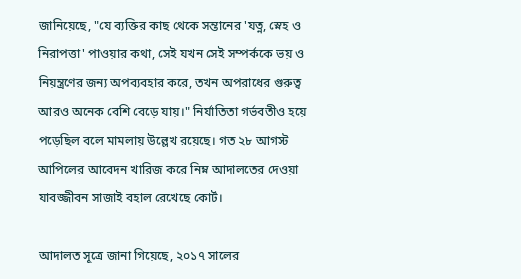জানিয়েছে, "যে ব্যক্তির কাছ থেকে সন্তানের 'যত্ন, স্নেহ ও নিরাপত্তা' পাওয়ার কথা, সেই যখন সেই সম্পর্ককে ভয় ও নিয়ন্ত্রণের জন্য অপব্যবহার করে, তখন অপরাধের গুরুত্ব আরও অনেক বেশি বেড়ে যায়।" নির্যাতিতা গর্ভবতীও হয়ে পড়েছিল বলে মামলায় উল্লেখ রয়েছে। গত ২৮ আগস্ট আপিলের আবেদন খারিজ করে নিম্ন আদালতের দেওয়া যাবজ্জীবন সাজাই বহাল রেখেছে কোর্ট।

আদালত সূত্রে জানা গিয়েছে, ২০১৭ সালের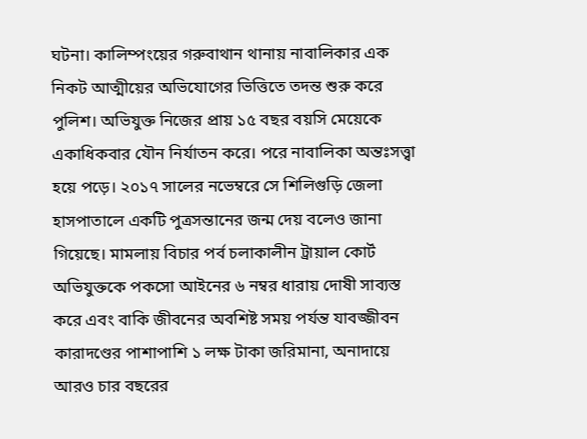ঘটনা। কালিম্পংয়ের গরুবাথান থানায় নাবালিকার এক নিকট আত্মীয়ের অভিযোগের ভিত্তিতে তদন্ত শুরু করে পুলিশ। অভিযুক্ত নিজের প্রায় ১৫ বছর বয়সি মেয়েকে একাধিকবার যৌন নির্যাতন করে। পরে নাবালিকা অন্তঃসত্ত্বা হয়ে পড়ে। ২০১৭ সালের নভেম্বরে সে শিলিগুড়ি জেলা হাসপাতালে একটি পুত্রসন্তানের জন্ম দেয় বলেও জানা গিয়েছে। মামলায় বিচার পর্ব চলাকালীন ট্রায়াল কোর্ট অভিযুক্তকে পকসো আইনের ৬ নম্বর ধারায় দোষী সাব্যস্ত করে এবং বাকি জীবনের অবশিষ্ট সময় পর্যন্ত যাবজ্জীবন কারাদণ্ডের পাশাপাশি ১ লক্ষ টাকা জরিমানা, অনাদায়ে আরও চার বছরের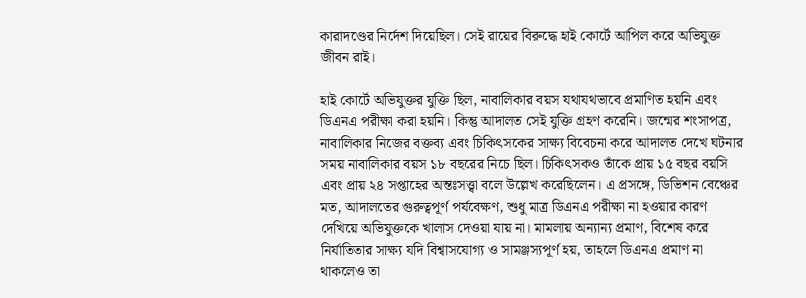কারাদণ্ডের নির্দেশ দিয়েছিল। সেই রায়ের বিরুদ্ধে হাই কোর্টে আপিল করে অভিযুক্ত জীবন রাই।

হাই কোর্টে অভিযুক্তর যুক্তি ছিল, নাবালিকার বয়স যথাযথভাবে প্রমাণিত হয়নি এবং ডিএনএ পরীক্ষা করা হয়নি। কিন্তু আদালত সেই যুক্তি গ্রহণ করেনি। জন্মের শংসাপত্র, নাবালিকার নিজের বক্তব্য এবং চিকিৎসকের সাক্ষ্য বিবেচনা করে আদালত দেখে ঘটনার সময় নাবালিকার বয়স ১৮ বছরের নিচে ছিল। চিকিৎসকও তাঁকে প্রায় ১৫ বছর বয়সি এবং প্রায় ২৪ সপ্তাহের অন্তঃসত্ত্বা বলে উল্লেখ করেছিলেন। এ প্রসঙ্গে, ডিভিশন বেঞ্চের মত, আদালতের গুরুত্বপূর্ণ পর্যবেক্ষণ, শুধু মাত্র ডিএনএ পরীক্ষা না হওয়ার কারণ দেখিয়ে অভিযুক্তকে খালাস দেওয়া যায় না। মামলায় অন্যান্য প্রমাণ, বিশেষ করে নির্যাতিতার সাক্ষ্য যদি বিশ্বাসযোগ্য ও সামঞ্জস্যপূর্ণ হয়, তাহলে ডিএনএ প্রমাণ না থাকলেও তা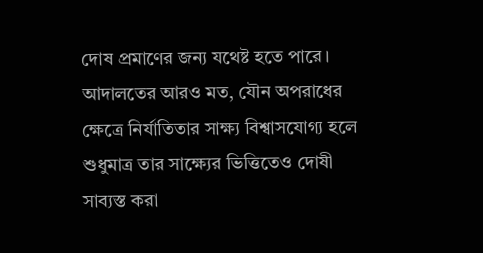দোষ প্রমাণের জন্য যথেষ্ট হতে পারে। আদালতের আরও মত, যৌন অপরাধের ক্ষেত্রে নির্যাতিতার সাক্ষ্য বিশ্বাসযোগ্য হলে শুধুমাত্র তার সাক্ষ্যের ভিত্তিতেও দোষী সাব্যস্ত করা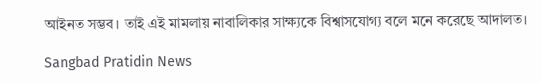আইনত সম্ভব। তাই এই মামলায় নাবালিকার সাক্ষ্যকে বিশ্বাসযোগ্য বলে মনে করেছে আদালত।

Sangbad Pratidin News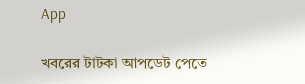App

খবরের টাটকা আপডেট পেতে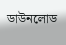ডাউনলোড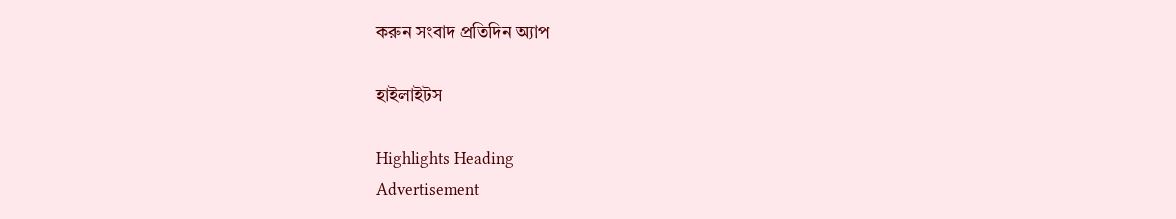করুন সংবাদ প্রতিদিন অ্যাপ

হাইলাইটস

Highlights Heading
Advertisement